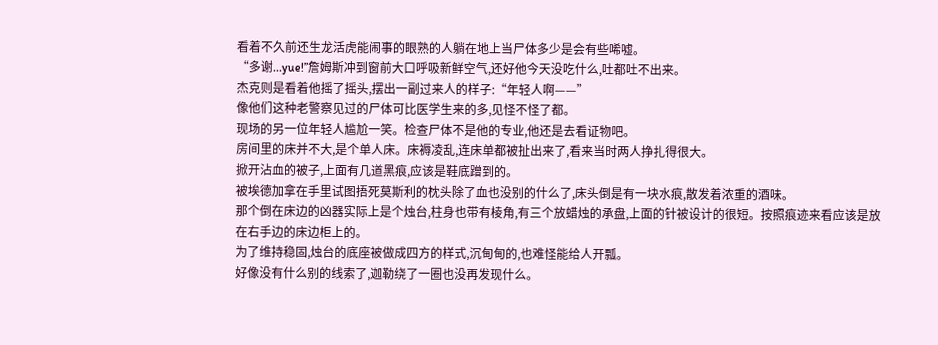看着不久前还生龙活虎能闹事的眼熟的人躺在地上当尸体多少是会有些唏嘘。
“多谢...yue!”詹姆斯冲到窗前大口呼吸新鲜空气,还好他今天没吃什么,吐都吐不出来。
杰克则是看着他摇了摇头,摆出一副过来人的样子:“年轻人啊——”
像他们这种老警察见过的尸体可比医学生来的多,见怪不怪了都。
现场的另一位年轻人尴尬一笑。检查尸体不是他的专业,他还是去看证物吧。
房间里的床并不大,是个单人床。床褥凌乱,连床单都被扯出来了,看来当时两人挣扎得很大。
掀开沾血的被子,上面有几道黑痕,应该是鞋底蹭到的。
被埃德加拿在手里试图捂死莫斯利的枕头除了血也没别的什么了,床头倒是有一块水痕,散发着浓重的酒味。
那个倒在床边的凶器实际上是个烛台,柱身也带有棱角,有三个放蜡烛的承盘,上面的针被设计的很短。按照痕迹来看应该是放在右手边的床边柜上的。
为了维持稳固,烛台的底座被做成四方的样式,沉甸甸的,也难怪能给人开瓢。
好像没有什么别的线索了,迦勒绕了一圈也没再发现什么。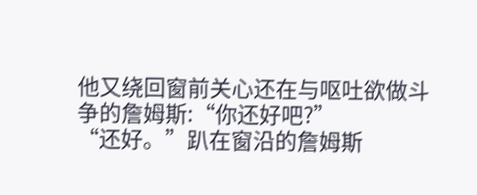他又绕回窗前关心还在与呕吐欲做斗争的詹姆斯:“你还好吧?”
“还好。”趴在窗沿的詹姆斯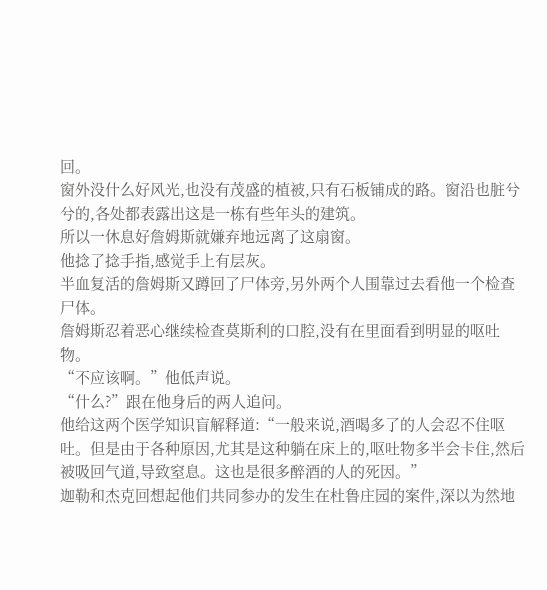回。
窗外没什么好风光,也没有茂盛的植被,只有石板铺成的路。窗沿也脏兮兮的,各处都表露出这是一栋有些年头的建筑。
所以一休息好詹姆斯就嫌弃地远离了这扇窗。
他捻了捻手指,感觉手上有层灰。
半血复活的詹姆斯又蹲回了尸体旁,另外两个人围靠过去看他一个检查尸体。
詹姆斯忍着恶心继续检查莫斯利的口腔,没有在里面看到明显的呕吐物。
“不应该啊。”他低声说。
“什么?”跟在他身后的两人追问。
他给这两个医学知识盲解释道:“一般来说,酒喝多了的人会忍不住呕吐。但是由于各种原因,尤其是这种躺在床上的,呕吐物多半会卡住,然后被吸回气道,导致窒息。这也是很多醉酒的人的死因。”
迦勒和杰克回想起他们共同参办的发生在杜鲁庄园的案件,深以为然地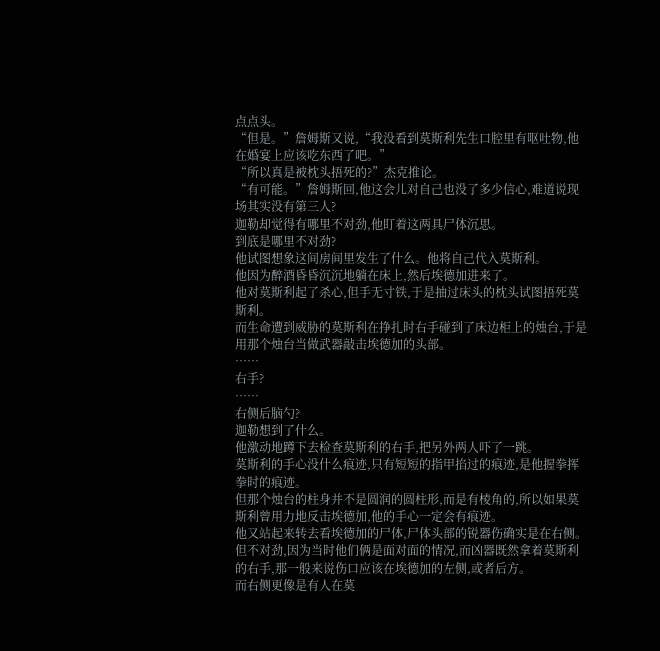点点头。
“但是。”詹姆斯又说,“我没看到莫斯利先生口腔里有呕吐物,他在婚宴上应该吃东西了吧。”
“所以真是被枕头捂死的?”杰克推论。
“有可能。”詹姆斯回,他这会儿对自己也没了多少信心,难道说现场其实没有第三人?
迦勒却觉得有哪里不对劲,他盯着这两具尸体沉思。
到底是哪里不对劲?
他试图想象这间房间里发生了什么。他将自己代入莫斯利。
他因为醉酒昏昏沉沉地躺在床上,然后埃德加进来了。
他对莫斯利起了杀心,但手无寸铁,于是抽过床头的枕头试图捂死莫斯利。
而生命遭到威胁的莫斯利在挣扎时右手碰到了床边柜上的烛台,于是用那个烛台当做武器敲击埃德加的头部。
……
右手?
……
右侧后脑勺?
迦勒想到了什么。
他激动地蹲下去检查莫斯利的右手,把另外两人吓了一跳。
莫斯利的手心没什么痕迹,只有短短的指甲掐过的痕迹,是他握拳挥拳时的痕迹。
但那个烛台的柱身并不是圆润的圆柱形,而是有棱角的,所以如果莫斯利曾用力地反击埃德加,他的手心一定会有痕迹。
他又站起来转去看埃德加的尸体,尸体头部的锐器伤确实是在右侧。
但不对劲,因为当时他们俩是面对面的情况,而凶器既然拿着莫斯利的右手,那一般来说伤口应该在埃德加的左侧,或者后方。
而右侧更像是有人在莫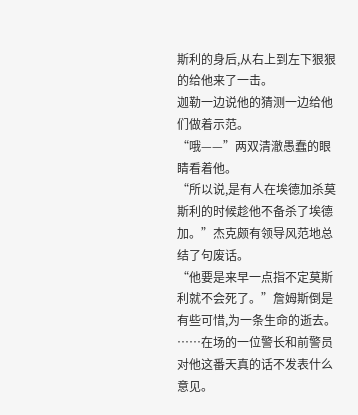斯利的身后,从右上到左下狠狠的给他来了一击。
迦勒一边说他的猜测一边给他们做着示范。
“哦——”两双清澈愚蠢的眼睛看着他。
“所以说,是有人在埃德加杀莫斯利的时候趁他不备杀了埃德加。”杰克颇有领导风范地总结了句废话。
“他要是来早一点指不定莫斯利就不会死了。”詹姆斯倒是有些可惜,为一条生命的逝去。
……在场的一位警长和前警员对他这番天真的话不发表什么意见。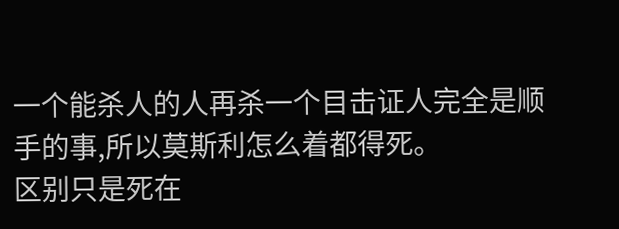一个能杀人的人再杀一个目击证人完全是顺手的事,所以莫斯利怎么着都得死。
区别只是死在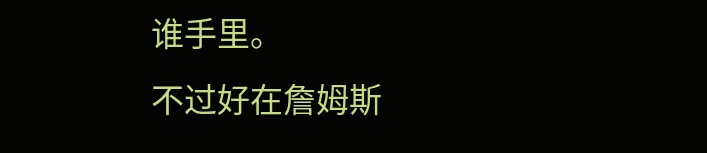谁手里。
不过好在詹姆斯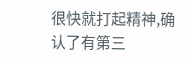很快就打起精神,确认了有第三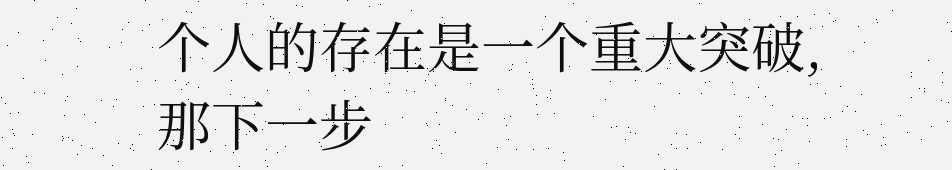个人的存在是一个重大突破,那下一步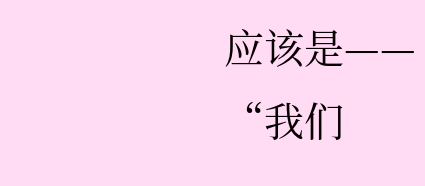应该是——
“我们